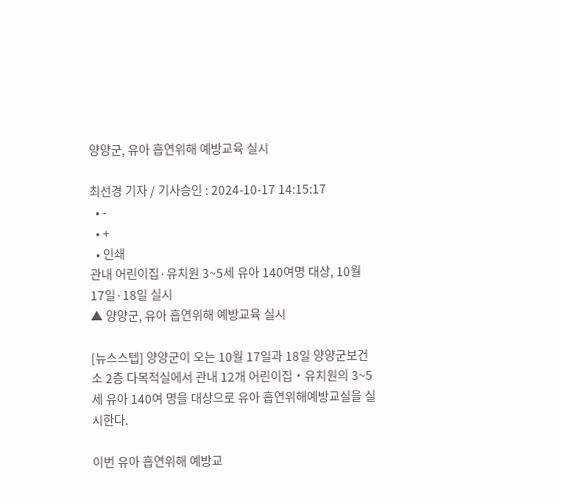양양군, 유아 흡연위해 예방교육 실시

최선경 기자 / 기사승인 : 2024-10-17 14:15:17
  • -
  • +
  • 인쇄
관내 어린이집·유치원 3~5세 유아 140여명 대상, 10월 17일·18일 실시
▲ 양양군, 유아 흡연위해 예방교육 실시

[뉴스스텝] 양양군이 오는 10월 17일과 18일 양양군보건소 2층 다목적실에서 관내 12개 어린이집‧유치원의 3~5세 유아 140여 명을 대상으로 유아 흡연위해예방교실을 실시한다.

이번 유아 흡연위해 예방교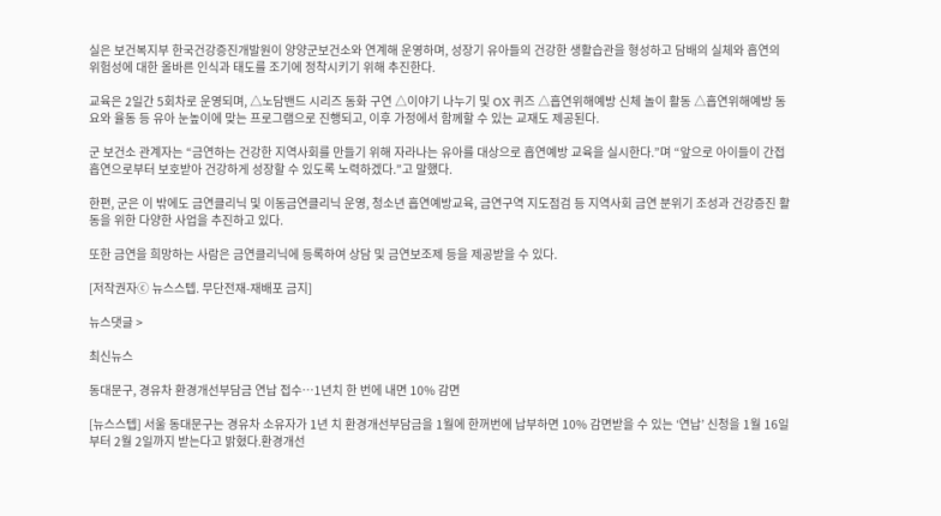실은 보건복지부 한국건강증진개발원이 양양군보건소와 연계해 운영하며, 성장기 유아들의 건강한 생활습관을 형성하고 담배의 실체와 흡연의 위험성에 대한 올바른 인식과 태도를 조기에 정착시키기 위해 추진한다.

교육은 2일간 5회차로 운영되며, △노담밴드 시리즈 동화 구연 △이야기 나누기 및 OX 퀴즈 △흡연위해예방 신체 놀이 활동 △흡연위해예방 동요와 율동 등 유아 눈높이에 맞는 프로그램으로 진행되고, 이후 가정에서 함께할 수 있는 교재도 제공된다.

군 보건소 관계자는 “금연하는 건강한 지역사회를 만들기 위해 자라나는 유아를 대상으로 흡연예방 교육을 실시한다.”며 “앞으로 아이들이 간접흡연으로부터 보호받아 건강하게 성장할 수 있도록 노력하겠다.”고 말했다.

한편, 군은 이 밖에도 금연클리닉 및 이동금연클리닉 운영, 청소년 흡연예방교육, 금연구역 지도점검 등 지역사회 금연 분위기 조성과 건강증진 활동을 위한 다양한 사업을 추진하고 있다.

또한 금연을 희망하는 사람은 금연클리닉에 등록하여 상담 및 금연보조제 등을 제공받을 수 있다.

[저작권자ⓒ 뉴스스텝. 무단전재-재배포 금지]

뉴스댓글 >

최신뉴스

동대문구, 경유차 환경개선부담금 연납 접수…1년치 한 번에 내면 10% 감면

[뉴스스텝] 서울 동대문구는 경유차 소유자가 1년 치 환경개선부담금을 1월에 한꺼번에 납부하면 10% 감면받을 수 있는 ‘연납’ 신청을 1월 16일부터 2월 2일까지 받는다고 밝혔다.환경개선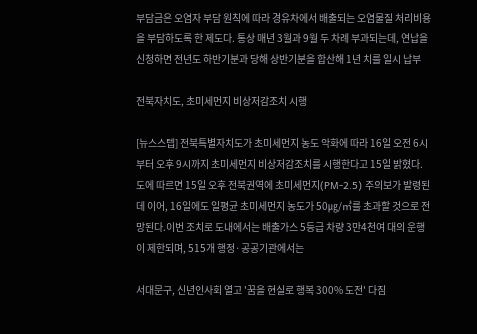부담금은 오염자 부담 원칙에 따라 경유차에서 배출되는 오염물질 처리비용을 부담하도록 한 제도다. 통상 매년 3월과 9월 두 차례 부과되는데, 연납을 신청하면 전년도 하반기분과 당해 상반기분을 합산해 1년 치를 일시 납부

전북자치도, 초미세먼지 비상저감조치 시행

[뉴스스텝] 전북특별자치도가 초미세먼지 농도 악화에 따라 16일 오전 6시부터 오후 9시까지 초미세먼지 비상저감조치를 시행한다고 15일 밝혔다.도에 따르면 15일 오후 전북권역에 초미세먼지(PM-2.5) 주의보가 발령된 데 이어, 16일에도 일평균 초미세먼지 농도가 50㎍/㎥를 초과할 것으로 전망된다.이번 조치로 도내에서는 배출가스 5등급 차량 3만4천여 대의 운행이 제한되며, 515개 행정·공공기관에서는

서대문구, 신년인사회 열고 '꿈을 현실로 행복 300% 도전' 다짐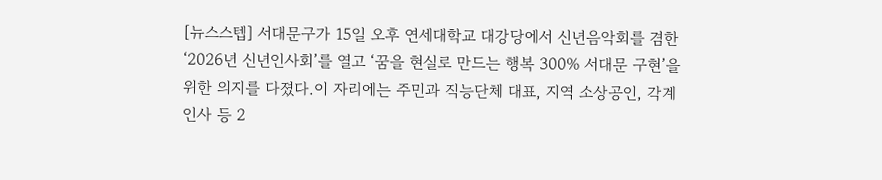[뉴스스텝] 서대문구가 15일 오후 연세대학교 대강당에서 신년음악회를 겸한 ‘2026년 신년인사회’를 열고 ‘꿈을 현실로 만드는 행복 300% 서대문 구현’을 위한 의지를 다졌다.이 자리에는 주민과 직능단체 대표, 지역 소상공인, 각계 인사 등 2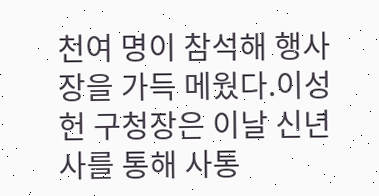천여 명이 참석해 행사장을 가득 메웠다.이성헌 구청장은 이날 신년사를 통해 사통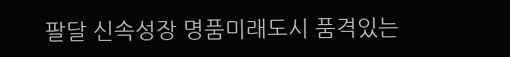팔달 신속성장 명품미래도시 품격있는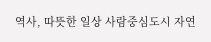역사, 따뜻한 일상 사람중심도시 자연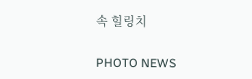속 힐링치

PHOTO NEWS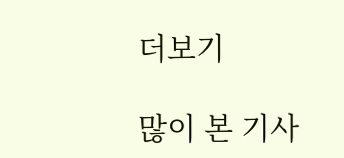더보기

많이 본 기사